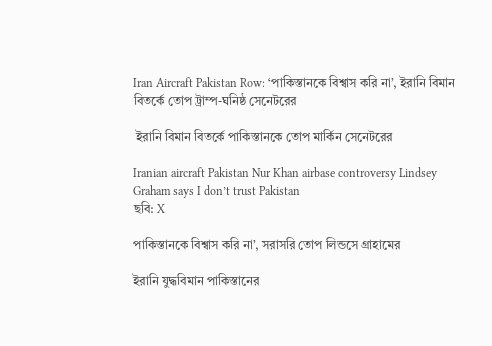Iran Aircraft Pakistan Row: ‘পাকিস্তানকে বিশ্বাস করি না’, ইরানি বিমান বিতর্কে তোপ ট্রাম্প-ঘনিষ্ঠ সেনেটরের

 ইরানি বিমান বিতর্কে পাকিস্তানকে তোপ মার্কিন সেনেটরের

Iranian aircraft Pakistan Nur Khan airbase controversy Lindsey Graham says I don’t trust Pakistan
ছবি: X

পাকিস্তানকে বিশ্বাস করি না’, সরাসরি তোপ লিন্ডসে গ্রাহামের

ইরানি যুদ্ধবিমান পাকিস্তানের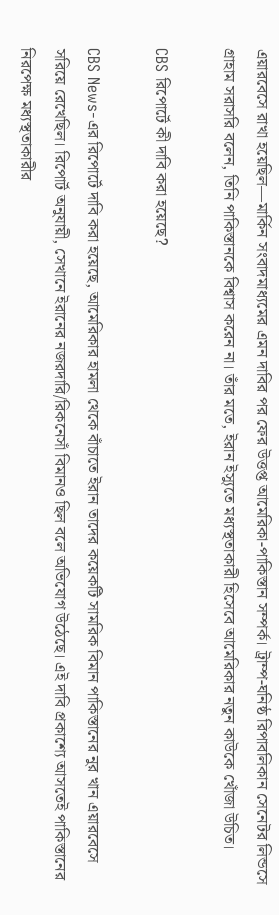এয়ারবেসে রাখা হয়েছিল—মার্কিন সংবাদমাধ্যমের এমন দাবির পর ফের উত্তপ্ত আমেরিকা-পাকিস্তান সম্পর্ক। ট্রাম্প-ঘনিষ্ঠ রিপাবলিকান সেনেটর লিন্ডসে গ্রাহাম সরাসরি বলেন, তিনি পাকিস্তানকে বিশ্বাস করেন না। তাঁর মতে, ইরান ইস্যুতে মধ্যস্থতাকারী হিসেবে আমেরিকার নতুন কাউকে খোঁজা উচিত।

CBS রিপোর্টে কী দাবি করা হয়েছে?

CBS News-এর রিপোর্টে দাবি করা হয়েছে, আমেরিকার হামলা থেকে বাঁচাতে ইরান তাদের কয়েকটি সামরিক বিমান পাকিস্তানের নুর খান এয়ারবেসে সরিয়ে রেখেছিল। রিপোর্ট অনুযায়ী, সেখানে ইরানের নজরদারি/রিকনেসাঁ বিমানও ছিল বলে অভিযোগ উঠেছে। এই দাবি প্রকাশ্যে আসতেই পাকিস্তানের নিরপেক্ষ মধ্যস্থতাকারীর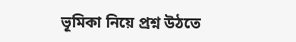ভূমিকা নিয়ে প্রশ্ন উঠতে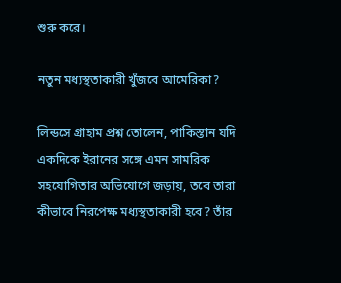শুরু করে।

নতুন মধ্যস্থতাকারী খুঁজবে আমেরিকা?

লিন্ডসে গ্রাহাম প্রশ্ন তোলেন, পাকিস্তান যদি একদিকে ইরানের সঙ্গে এমন সামরিক সহযোগিতার অভিযোগে জড়ায়, তবে তারা কীভাবে নিরপেক্ষ মধ্যস্থতাকারী হবে? তাঁর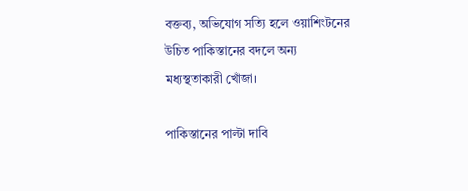বক্তব্য, অভিযোগ সত্যি হলে ওয়াশিংটনের উচিত পাকিস্তানের বদলে অন্য মধ্যস্থতাকারী খোঁজা।

পাকিস্তানের পাল্টা দাবি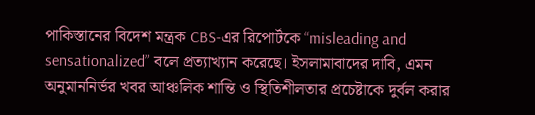পাকিস্তানের বিদেশ মন্ত্রক CBS-এর রিপোর্টকে “misleading and sensationalized” বলে প্রত্যাখ্যান করেছে। ইসলামাবাদের দাবি, এমন অনুমাননির্ভর খবর আঞ্চলিক শান্তি ও স্থিতিশীলতার প্রচেষ্টাকে দুর্বল করার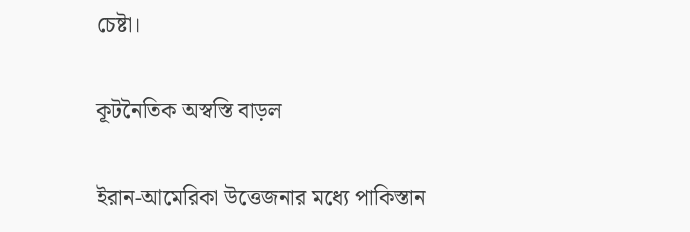চেষ্টা।

কূটনৈতিক অস্বস্তি বাড়ল

ইরান-আমেরিকা উত্তেজনার মধ্যে পাকিস্তান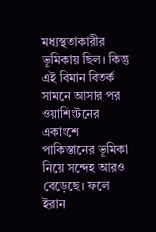মধ্যস্থতাকারীর ভূমিকায় ছিল। কিন্তু এই বিমান বিতর্ক সামনে আসার পর ওয়াশিংটনের একাংশে পাকিস্তানের ভূমিকা নিয়ে সন্দেহ আরও বেড়েছে। ফলে ইরান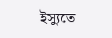ইস্যুতে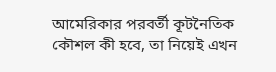আমেরিকার পরবর্তী কূটনৈতিক কৌশল কী হবে, তা নিয়েই এখন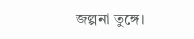জল্পনা তুঙ্গে।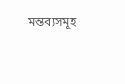মন্তব্যসমূহ